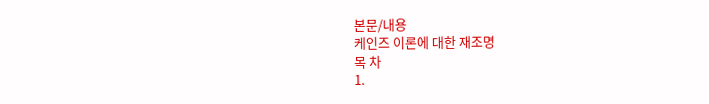본문/내용
케인즈 이론에 대한 재조명
목 차
1.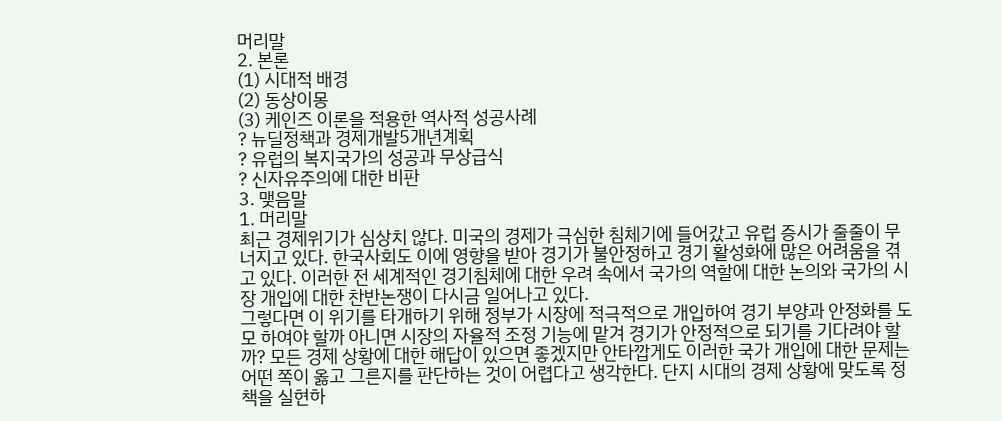머리말
2. 본론
(1) 시대적 배경
(2) 동상이몽
(3) 케인즈 이론을 적용한 역사적 성공사례
? 뉴딜정책과 경제개발5개년계획
? 유럽의 복지국가의 성공과 무상급식
? 신자유주의에 대한 비판
3. 맺음말
1. 머리말
최근 경제위기가 심상치 않다. 미국의 경제가 극심한 침체기에 들어갔고 유럽 증시가 줄줄이 무너지고 있다. 한국사회도 이에 영향을 받아 경기가 불안정하고 경기 활성화에 많은 어려움을 겪고 있다. 이러한 전 세계적인 경기침체에 대한 우려 속에서 국가의 역할에 대한 논의와 국가의 시장 개입에 대한 찬반논쟁이 다시금 일어나고 있다.
그렇다면 이 위기를 타개하기 위해 정부가 시장에 적극적으로 개입하여 경기 부양과 안정화를 도모 하여야 할까 아니면 시장의 자율적 조정 기능에 맡겨 경기가 안정적으로 되기를 기다려야 할까? 모든 경제 상황에 대한 해답이 있으면 좋겠지만 안타깝게도 이러한 국가 개입에 대한 문제는 어떤 쪽이 옳고 그른지를 판단하는 것이 어렵다고 생각한다. 단지 시대의 경제 상황에 맞도록 정책을 실현하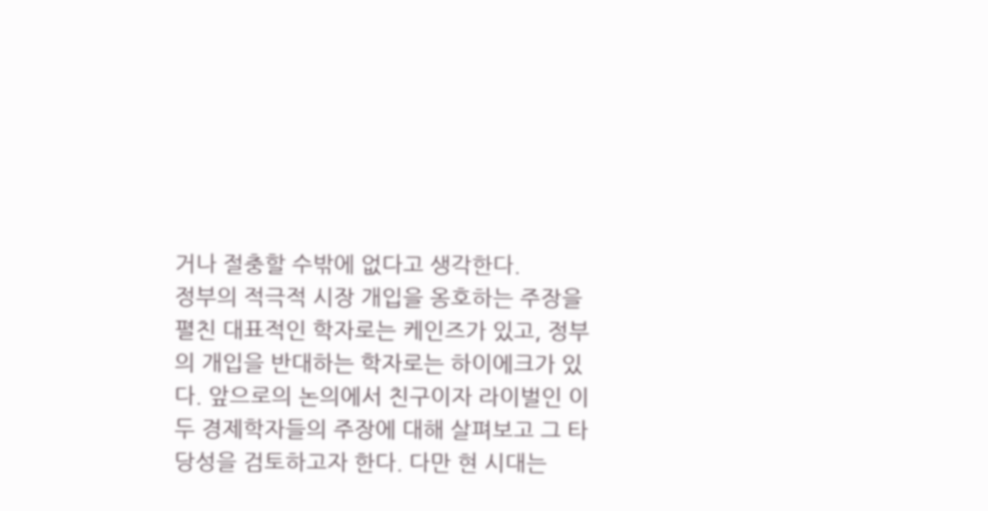거나 절충할 수밖에 없다고 생각한다.
정부의 적극적 시장 개입을 옹호하는 주장을 펼친 대표적인 학자로는 케인즈가 있고, 정부의 개입을 반대하는 학자로는 하이에크가 있다. 앞으로의 논의에서 친구이자 라이벌인 이 두 경제학자들의 주장에 대해 살펴보고 그 타당성을 검토하고자 한다. 다만 현 시대는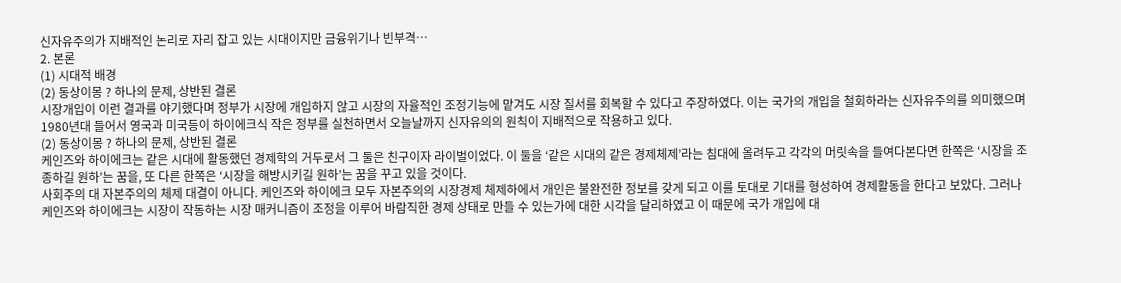신자유주의가 지배적인 논리로 자리 잡고 있는 시대이지만 금융위기나 빈부격…
2. 본론
(1) 시대적 배경
(2) 동상이몽 ? 하나의 문제, 상반된 결론
시장개입이 이런 결과를 야기했다며 정부가 시장에 개입하지 않고 시장의 자율적인 조정기능에 맡겨도 시장 질서를 회복할 수 있다고 주장하였다. 이는 국가의 개입을 철회하라는 신자유주의를 의미했으며 1980년대 들어서 영국과 미국등이 하이에크식 작은 정부를 실천하면서 오늘날까지 신자유의의 원칙이 지배적으로 작용하고 있다.
(2) 동상이몽 ? 하나의 문제, 상반된 결론
케인즈와 하이에크는 같은 시대에 활동했던 경제학의 거두로서 그 둘은 친구이자 라이벌이었다. 이 둘을 ‘같은 시대의 같은 경제체제’라는 침대에 올려두고 각각의 머릿속을 들여다본다면 한쪽은 ‘시장을 조종하길 원하’는 꿈을, 또 다른 한쪽은 ‘시장을 해방시키길 원하’는 꿈을 꾸고 있을 것이다.
사회주의 대 자본주의의 체제 대결이 아니다. 케인즈와 하이에크 모두 자본주의의 시장경제 체제하에서 개인은 불완전한 정보를 갖게 되고 이를 토대로 기대를 형성하여 경제활동을 한다고 보았다. 그러나 케인즈와 하이에크는 시장이 작동하는 시장 매커니즘이 조정을 이루어 바람직한 경제 상태로 만들 수 있는가에 대한 시각을 달리하였고 이 때문에 국가 개입에 대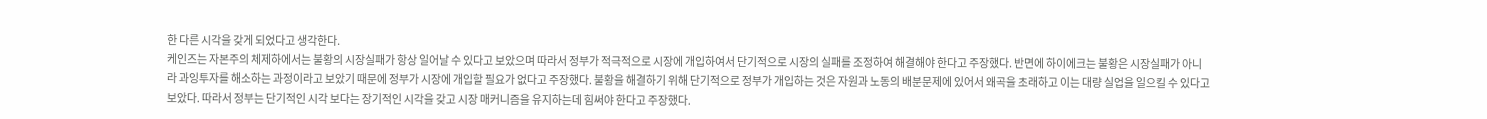한 다른 시각을 갖게 되었다고 생각한다.
케인즈는 자본주의 체제하에서는 불황의 시장실패가 항상 일어날 수 있다고 보았으며 따라서 정부가 적극적으로 시장에 개입하여서 단기적으로 시장의 실패를 조정하여 해결해야 한다고 주장했다. 반면에 하이에크는 불황은 시장실패가 아니라 과잉투자를 해소하는 과정이라고 보았기 때문에 정부가 시장에 개입할 필요가 없다고 주장했다. 불황을 해결하기 위해 단기적으로 정부가 개입하는 것은 자원과 노동의 배분문제에 있어서 왜곡을 초래하고 이는 대량 실업을 일으킬 수 있다고 보았다. 따라서 정부는 단기적인 시각 보다는 장기적인 시각을 갖고 시장 매커니즘을 유지하는데 힘써야 한다고 주장했다.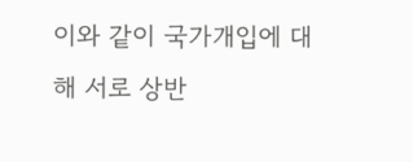이와 같이 국가개입에 대해 서로 상반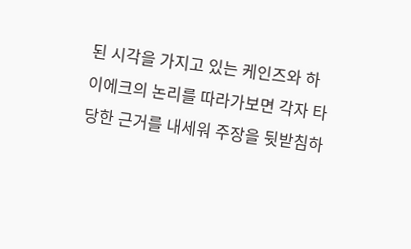된 시각을 가지고 있는 케인즈와 하이에크의 논리를 따라가보면 각자 타당한 근거를 내세워 주장을 뒷받침하